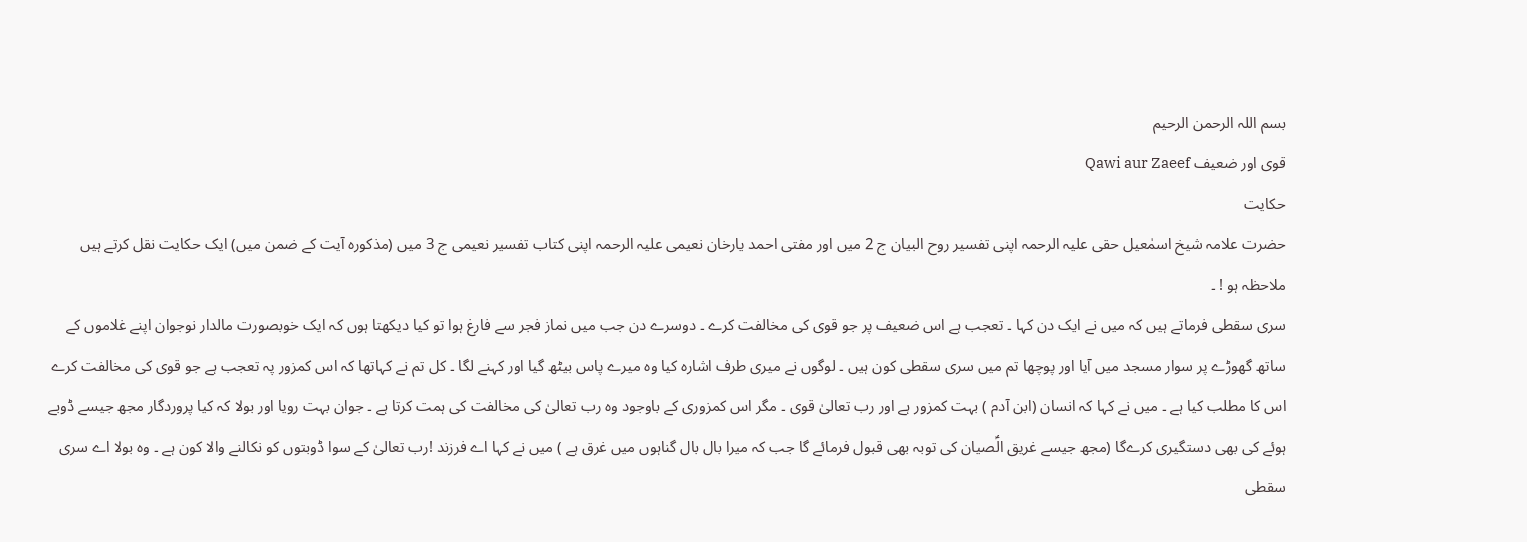بسم اللہ الرحمن الرحیم
قوی اور ضعیف Qawi aur Zaeef
حکایت
حضرت علامہ شیخ اسمٰعیل حقی علیہ الرحمہ اپنی تفسیر روح البیان ج 2 میں اور مفتی احمد یارخان نعیمی علیہ الرحمہ اپنی کتاب تفسیر نعیمی ج 3 میں (مذکورہ آیت کے ضمن میں) ایک حکایت نقل کرتے ہیں ملاحظہ ہو ! ۔
سری سقطی فرماتے ہیں کہ میں نے ایک دن کہا ۔ تعجب ہے اس ضعیف پر جو قوی کی مخالفت کرے ۔ دوسرے دن جب میں نماز فجر سے فارغ ہوا تو کیا دیکھتا ہوں کہ ایک خوبصورت مالدار نوجوان اپنے غلاموں کے ساتھ گھوڑے پر سوار مسجد میں آیا اور پوچھا تم میں سری سقطی کون ہیں ۔ لوگوں نے میری طرف اشارہ کیا وہ میرے پاس بیٹھ گیا اور کہنے لگا ۔ کل تم نے کہاتھا کہ اس کمزور پہ تعجب ہے جو قوی کی مخالفت کرے اس کا مطلب کیا ہے ۔ میں نے کہا کہ انسان (ابن آدم ) بہت کمزور ہے اور رب تعالیٰ قوی ۔ مگر اس کمزوری کے باوجود وہ رب تعالیٰ کی مخالفت کی ہمت کرتا ہے ۔ جوان بہت رویا اور بولا کہ کیا پروردگار مجھ جیسے ڈوبے ہوئے کی بھی دستگیری کرےگا (مجھ جیسے غریق الؑصیان کی توبہ بھی قبول فرمائے گا جب کہ میرا بال بال گناہوں میں غرق ہے ) میں نے کہا اے فرزند !رب تعالیٰ کے سوا ڈوبتوں کو نکالنے والا کون ہے ۔ وہ بولا اے سری سقطی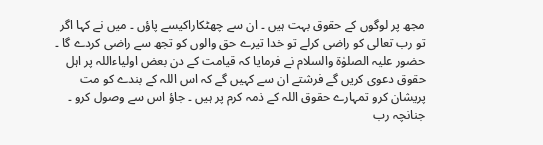مجھ پر لوگوں کے حقوق بہت ہیں ۔ ان سے چھٹکاراکیسے پاؤں ۔ میں نے کہا اگر تو رب تعالی کو راضی کرلے تو خدا تیرے حق والوں کو تجھ سے راضی کردے گا ۔ حضور علیہ الصلوٰۃ والسلام نے فرمایا کہ قیامت کے دن بعض اولیاءاللہ پر اہل حقوق دعوی کریں گے فرشتے ان سے کہیں گے کہ اس اللہ کے بندے کو مت پریشان کرو تمہارے حقوق اللہ کے ذمہ کرم پر ہیں ۔ جاؤ اس سے وصول کرو ۔ جنانچہ رب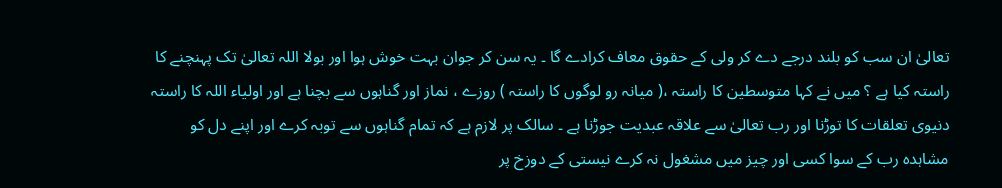تعالیٰ ان سب کو بلند درجے دے کر ولی کے حقوق معاف کرادے گا ۔ یہ سن کر جوان بہت خوش ہوا اور بولا اللہ تعالیٰ تک پہنچنے کا راستہ کیا ہے ؟ میں نے کہا متوسطین کا راستہ ،( میانہ رو لوگوں کا راستہ ) روزے ، نماز اور گناہوں سے بچنا ہے اور اولیاء اللہ کا راستہ دنیوی تعلقات کا توڑنا اور رب تعالیٰ سے علاقہ عبدیت جوڑنا ہے ۔ سالک پر لازم ہے کہ تمام گناہوں سے توبہ کرے اور اپنے دل کو مشاہدہ رب کے سوا کسی اور چیز میں مشغول نہ کرے نیستی کے دوزخ پر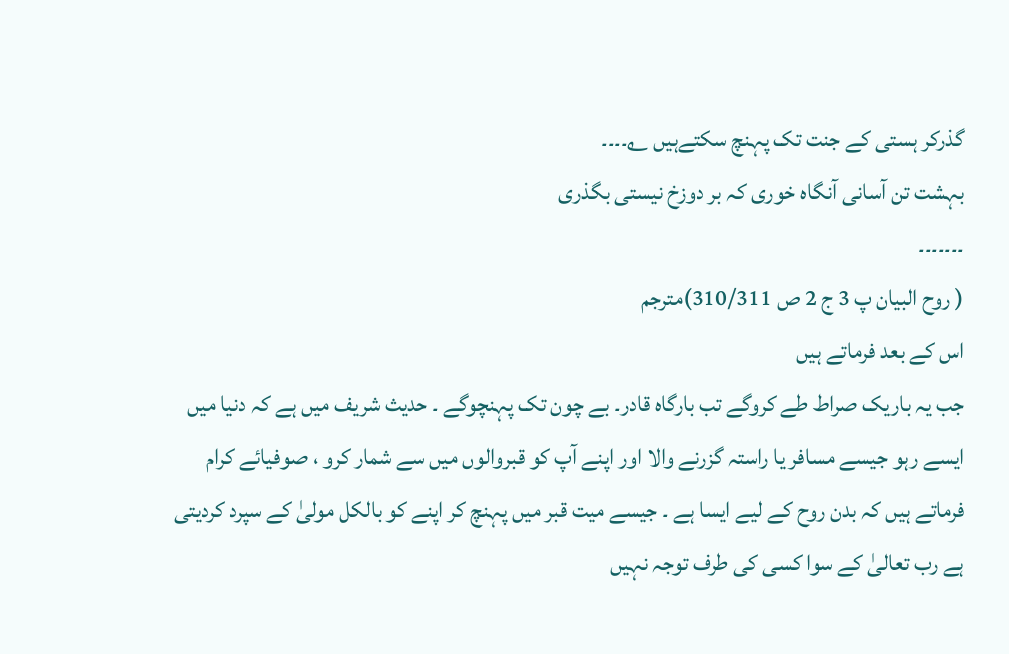گذرکر ہستی کے جنت تک پہنچ سکتےہیں ؎۔۔۔۔
بہشت تن آسانی آنگاہ خوری کہ بر دوزخ نیستی بگذری
۔۔۔۔۔۔۔
( روح البیان پ 3 ج 2 ص 310/311)مترجم
اس کے بعد فرماتے ہیں
جب یہ باریک صراط طے کروگے تب بارگاہ قادر۔ بے چون تک پہنچوگے ۔ حدیث شریف میں ہے کہ دنیا میں ایسے رہو جیسے مسافر یا راستہ گزرنے والا اور اپنے آپ کو قبروالوں میں سے شمار کرو ، صوفیائے کرام فرماتے ہیں کہ بدن روح کے لیے ایسا ہے ۔ جیسے میت قبر میں پہنچ کر اپنے کو بالکل مولیٰ کے سپرد کردیتی ہے رب تعالیٰ کے سوا کسی کی طرف توجہ نہیں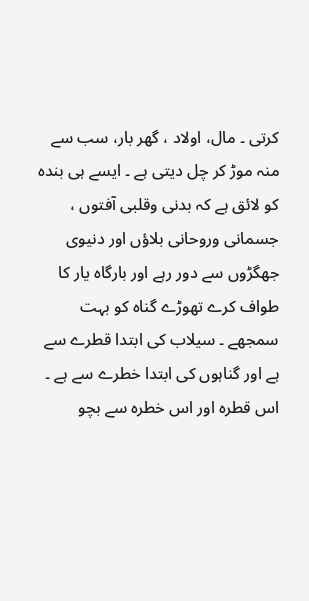کرتی ۔ مال، اولاد ، گھر بار، سب سے منہ موڑ کر چل دیتی ہے ۔ ایسے ہی بندہ کو لائق ہے کہ بدنی وقلبی آفتوں ، جسمانی وروحانی بلاؤں اور دنیوی جھگڑوں سے دور رہے اور بارگاہ یار کا طواف کرے تھوڑے گناہ کو بہت سمجھے ۔ سیلاب کی ابتدا قطرے سے ہے اور گناہوں کی ابتدا خطرے سے ہے ۔ اس قطرہ اور اس خطرہ سے بچو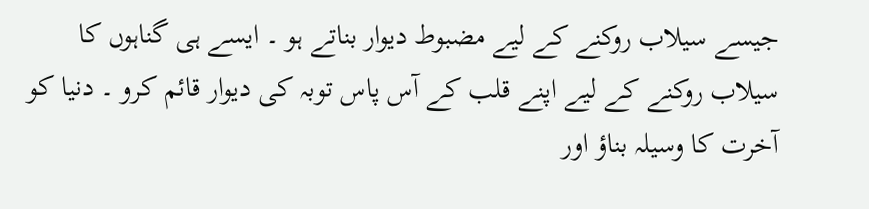جیسے سیلاب روکنے کے لیے مضبوط دیوار بناتے ہو ۔ ایسے ہی گناہوں کا سیلاب روکنے کے لیے اپنے قلب کے آس پاس توبہ کی دیوار قائم کرو ۔ دنیا کو آخرت کا وسیلہ بناؤ اور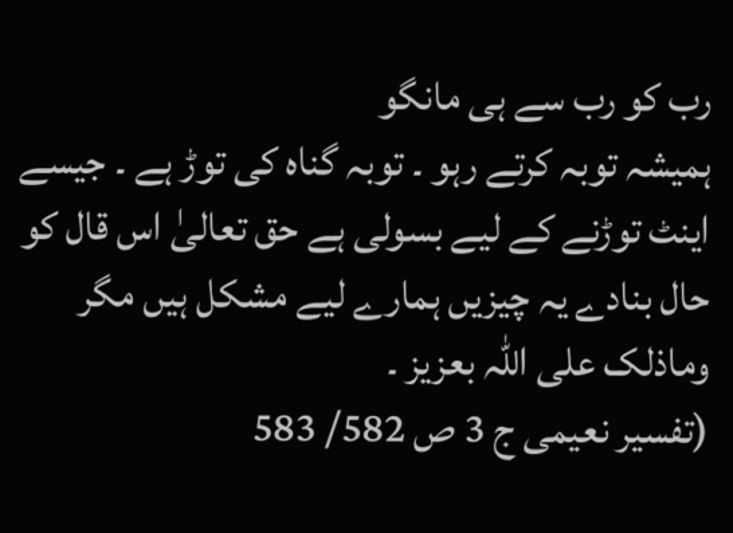رب کو رب سے ہی مانگو
ہمیشہ توبہ کرتے رہو ۔ توبہ گناہ کی توڑ ہے ۔ جیسے اینٹ توڑنے کے لیے بسولی ہے حق تعالیٰ اس قال کو حال بنادے یہ چیزیں ہمارے لیے مشکل ہیں مگر وماذلک علی اللہ بعزیز ۔
(تفسیر نعیمی ج 3 ص 582/ 583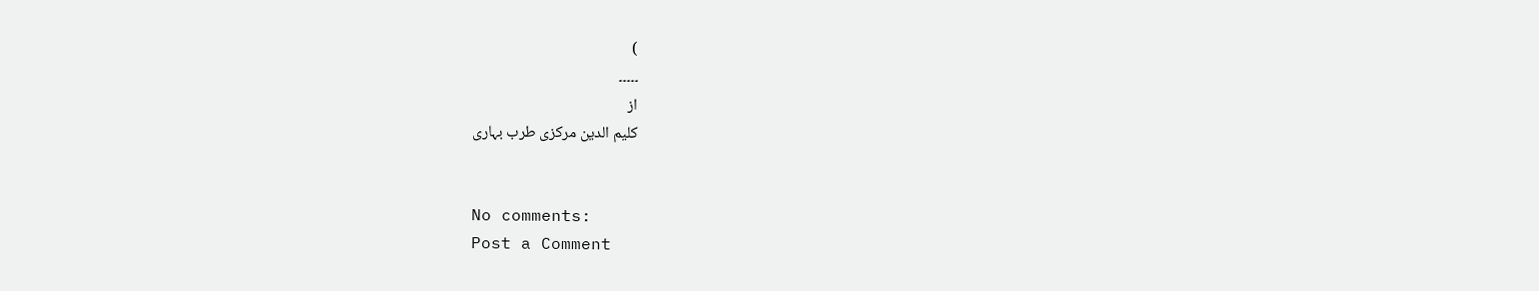)
۔۔۔۔۔
از
کلیم الدین مرکزی طرب بہاری


No comments:
Post a Comment